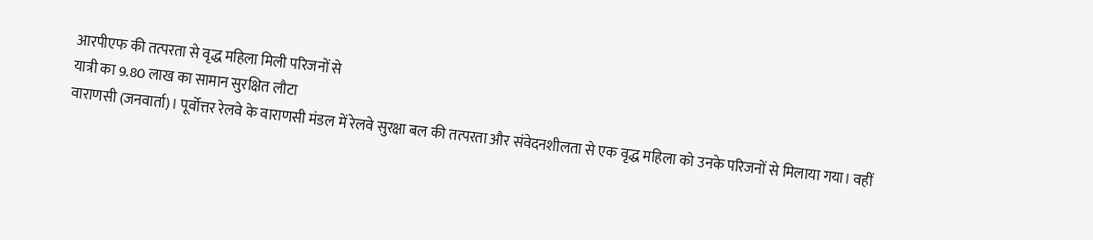आरपीएफ की तत्परता से वृद्ध महिला मिली परिजनों से
यात्री का 9.80 लाख का सामान सुरक्षित लौटा
वाराणसी (जनवार्ता)। पूर्वोत्तर रेलवे के वाराणसी मंडल में रेलवे सुरक्षा बल की तत्परता और संवेदनशीलता से एक वृद्ध महिला को उनके परिजनों से मिलाया गया। वहीं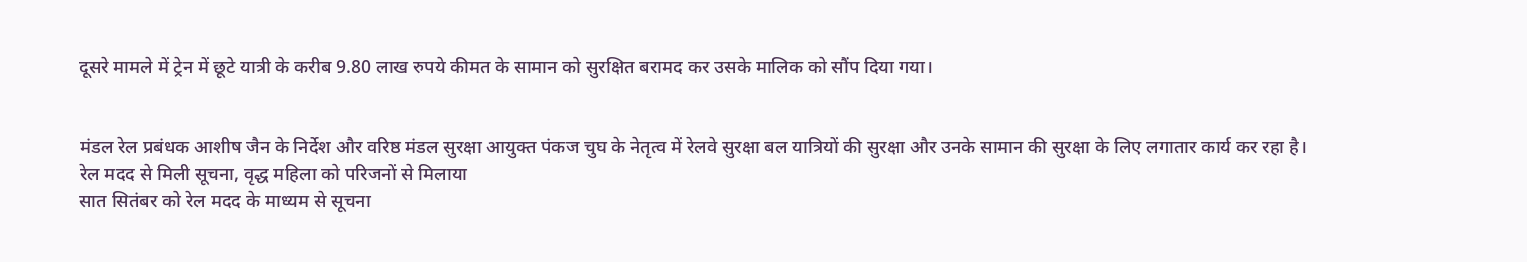दूसरे मामले में ट्रेन में छूटे यात्री के करीब 9.80 लाख रुपये कीमत के सामान को सुरक्षित बरामद कर उसके मालिक को सौंप दिया गया।


मंडल रेल प्रबंधक आशीष जैन के निर्देश और वरिष्ठ मंडल सुरक्षा आयुक्त पंकज चुघ के नेतृत्व में रेलवे सुरक्षा बल यात्रियों की सुरक्षा और उनके सामान की सुरक्षा के लिए लगातार कार्य कर रहा है।
रेल मदद से मिली सूचना, वृद्ध महिला को परिजनों से मिलाया
सात सितंबर को रेल मदद के माध्यम से सूचना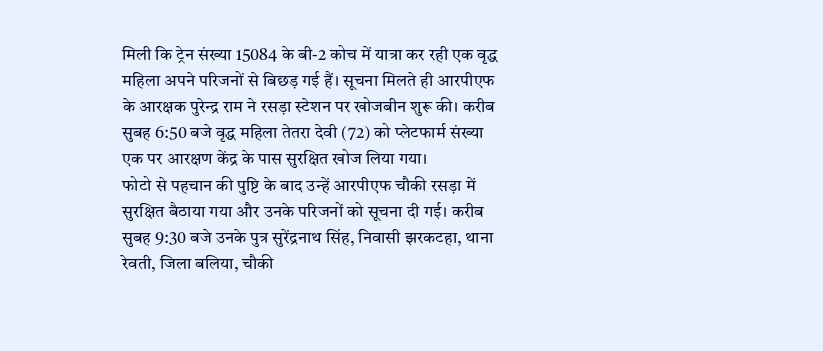मिली कि ट्रेन संख्या 15084 के बी-2 कोच में यात्रा कर रही एक वृद्ध महिला अपने परिजनों से बिछड़ गई हैं। सूचना मिलते ही आरपीएफ के आरक्षक पुरेन्द्र राम ने रसड़ा स्टेशन पर खोजबीन शुरू की। करीब सुबह 6:50 बजे वृद्ध महिला तेतरा देवी (72) को प्लेटफार्म संख्या एक पर आरक्षण केंद्र के पास सुरक्षित खोज लिया गया।
फोटो से पहचान की पुष्टि के बाद उन्हें आरपीएफ चौकी रसड़ा में सुरक्षित बैठाया गया और उनके परिजनों को सूचना दी गई। करीब सुबह 9:30 बजे उनके पुत्र सुरेंद्रनाथ सिंह, निवासी झरकटहा, थाना रेवती, जिला बलिया, चौकी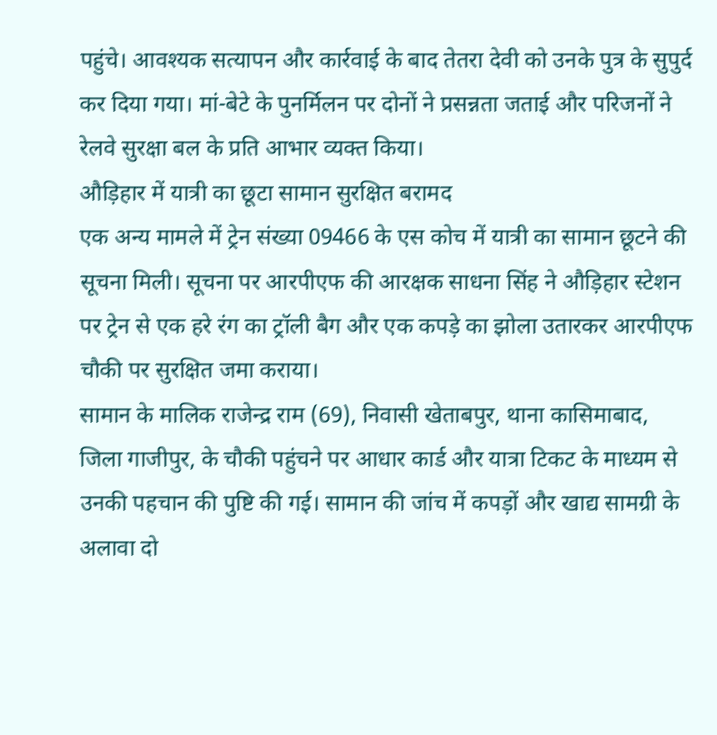पहुंचे। आवश्यक सत्यापन और कार्रवाई के बाद तेतरा देवी को उनके पुत्र के सुपुर्द कर दिया गया। मां-बेटे के पुनर्मिलन पर दोनों ने प्रसन्नता जताई और परिजनों ने रेलवे सुरक्षा बल के प्रति आभार व्यक्त किया।
औड़िहार में यात्री का छूटा सामान सुरक्षित बरामद
एक अन्य मामले में ट्रेन संख्या 09466 के एस कोच में यात्री का सामान छूटने की सूचना मिली। सूचना पर आरपीएफ की आरक्षक साधना सिंह ने औड़िहार स्टेशन पर ट्रेन से एक हरे रंग का ट्रॉली बैग और एक कपड़े का झोला उतारकर आरपीएफ चौकी पर सुरक्षित जमा कराया।
सामान के मालिक राजेन्द्र राम (69), निवासी खेताबपुर, थाना कासिमाबाद, जिला गाजीपुर, के चौकी पहुंचने पर आधार कार्ड और यात्रा टिकट के माध्यम से उनकी पहचान की पुष्टि की गई। सामान की जांच में कपड़ों और खाद्य सामग्री के अलावा दो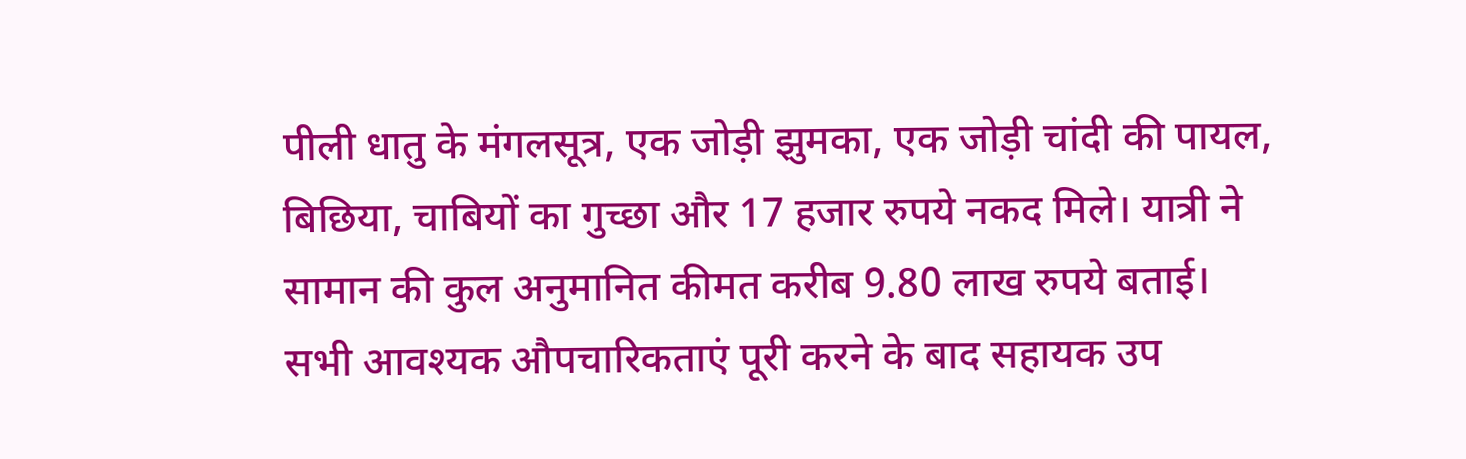पीली धातु के मंगलसूत्र, एक जोड़ी झुमका, एक जोड़ी चांदी की पायल, बिछिया, चाबियों का गुच्छा और 17 हजार रुपये नकद मिले। यात्री ने सामान की कुल अनुमानित कीमत करीब 9.80 लाख रुपये बताई।
सभी आवश्यक औपचारिकताएं पूरी करने के बाद सहायक उप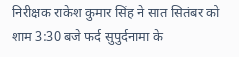निरीक्षक राकेश कुमार सिंह ने सात सितंबर को शाम 3:30 बजे फर्द सुपुर्दनामा के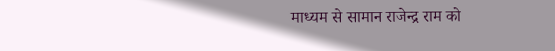माध्यम से सामान राजेन्द्र राम को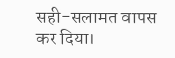सही-सलामत वापस कर दिया।